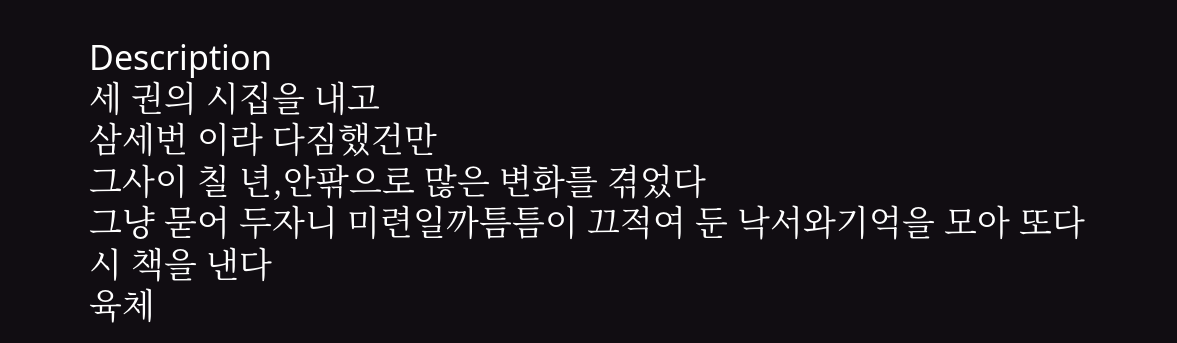Description
세 권의 시집을 내고
삼세번 이라 다짐했건만
그사이 칠 년,안팎으로 많은 변화를 겪었다
그냥 묻어 두자니 미련일까틈틈이 끄적여 둔 낙서와기억을 모아 또다시 책을 낸다
육체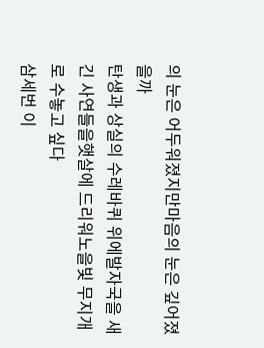의 눈은 어두워졌지만마음의 눈은 깊어졌을까
탄생과 상실의 수레바퀴 위에발자국을 새긴 사연들을햇살에 드리워노을빛 무지개로 수놓고 싶다
삼세번 이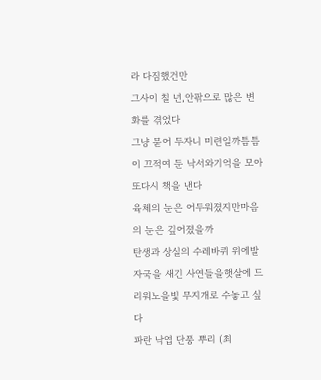라 다짐했건만
그사이 칠 년,안팎으로 많은 변화를 겪었다
그냥 묻어 두자니 미련일까틈틈이 끄적여 둔 낙서와기억을 모아 또다시 책을 낸다
육체의 눈은 어두워졌지만마음의 눈은 깊어졌을까
탄생과 상실의 수레바퀴 위에발자국을 새긴 사연들을햇살에 드리워노을빛 무지개로 수놓고 싶다
파란 낙엽 단풍 뿌리 (최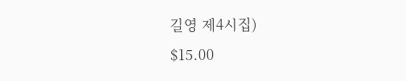길영 제4시집)
$15.00